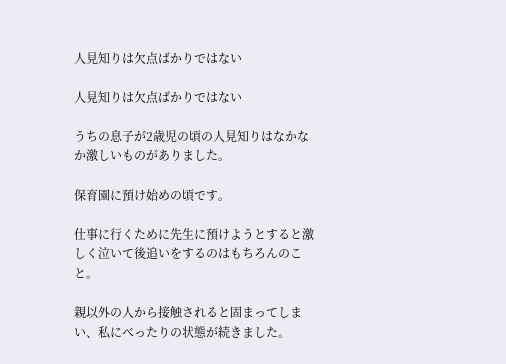人見知りは欠点ばかりではない

人見知りは欠点ばかりではない

うちの息子が2歳児の頃の人見知りはなかなか激しいものがありました。

保育園に預け始めの頃です。

仕事に行くために先生に預けようとすると激しく泣いて後追いをするのはもちろんのこと。

親以外の人から接触されると固まってしまい、私にべったりの状態が続きました。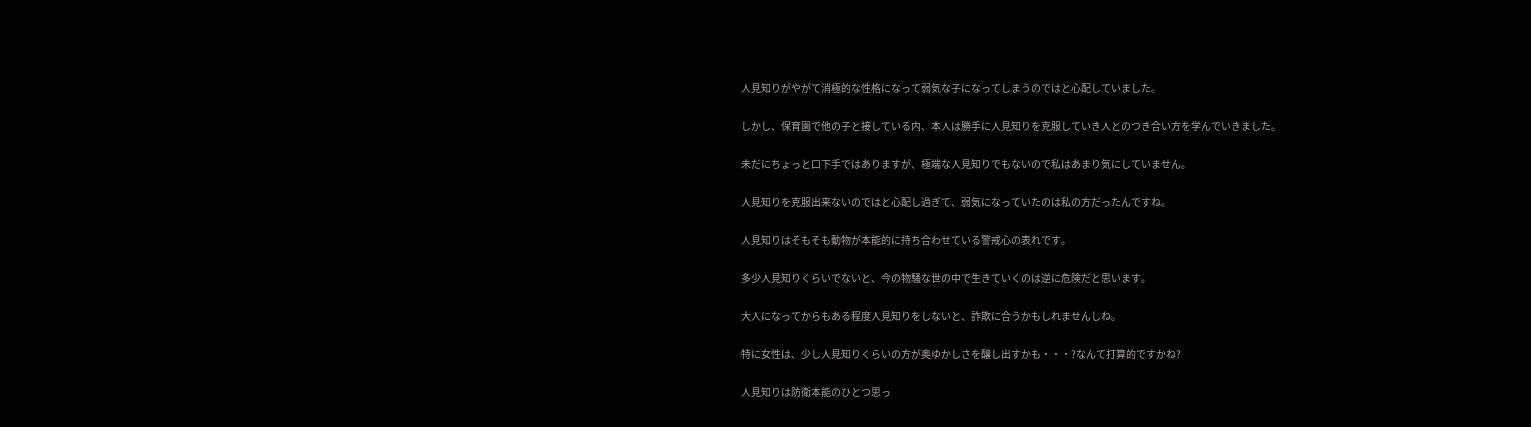人見知りがやがて消極的な性格になって弱気な子になってしまうのではと心配していました。

しかし、保育園で他の子と接している内、本人は勝手に人見知りを克服していき人とのつき合い方を学んでいきました。

未だにちょっと口下手ではありますが、極端な人見知りでもないので私はあまり気にしていません。

人見知りを克服出来ないのではと心配し過ぎて、弱気になっていたのは私の方だったんですね。

人見知りはそもそも動物が本能的に持ち合わせている警戒心の表れです。

多少人見知りくらいでないと、今の物騒な世の中で生きていくのは逆に危険だと思います。

大人になってからもある程度人見知りをしないと、詐欺に合うかもしれませんしね。

特に女性は、少し人見知りくらいの方が奥ゆかしさを醸し出すかも・・・?なんて打算的ですかね?

人見知りは防衛本能のひとつ思っ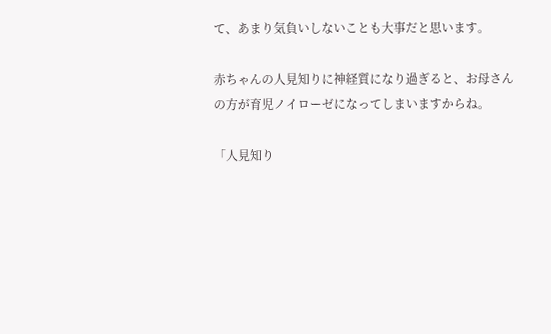て、あまり気負いしないことも大事だと思います。

赤ちゃんの人見知りに神経質になり過ぎると、お母さんの方が育児ノイローゼになってしまいますからね。

「人見知り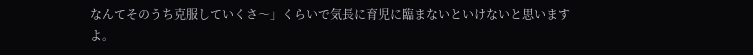なんてそのうち克服していくさ〜」くらいで気長に育児に臨まないといけないと思いますよ。